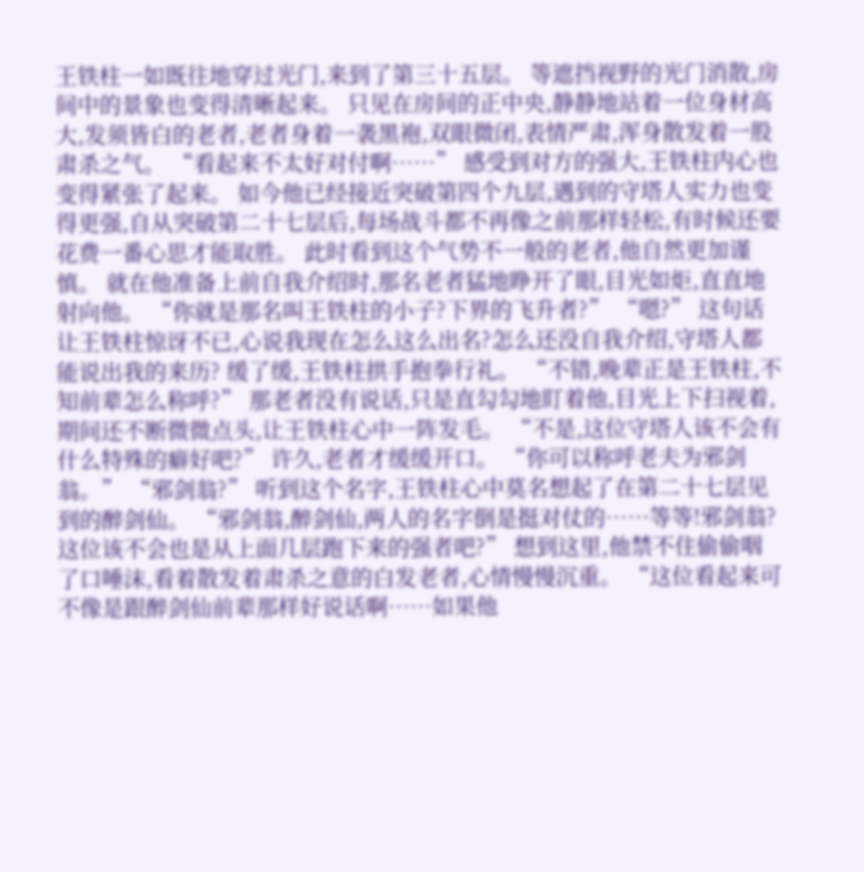王铁柱一如既往地穿过光门,来到了第三十五层。 等遮挡视野的光门消散,房间中的景象也变得清晰起来。 只见在房间的正中央,静静地站着一位身材高大,发须皆白的老者,老者身着一袭黑袍,双眼微闭,表情严肃,浑身散发着一股肃杀之气。 “看起来不太好对付啊……” 感受到对方的强大,王铁柱内心也变得紧张了起来。 如今他已经接近突破第四个九层,遇到的守塔人实力也变得更强,自从突破第二十七层后,每场战斗都不再像之前那样轻松,有时候还要花费一番心思才能取胜。 此时看到这个气势不一般的老者,他自然更加谨慎。 就在他准备上前自我介绍时,那名老者猛地睁开了眼,目光如炬,直直地射向他。 “你就是那名叫王铁柱的小子?下界的飞升者?” “嗯?” 这句话让王铁柱惊讶不已,心说我现在怎么这么出名?怎么还没自我介绍,守塔人都能说出我的来历? 缓了缓,王铁柱拱手抱拳行礼。 “不错,晚辈正是王铁柱,不知前辈怎么称呼?” 那老者没有说话,只是直勾勾地盯着他,目光上下扫视着,期间还不断微微点头,让王铁柱心中一阵发毛。 “不是,这位守塔人该不会有什么特殊的癖好吧?” 许久,老者才缓缓开口。 “你可以称呼老夫为邪剑翁。” “邪剑翁?” 听到这个名字,王铁柱心中莫名想起了在第二十七层见到的醉剑仙。 “邪剑翁,醉剑仙,两人的名字倒是挺对仗的……等等!邪剑翁?这位该不会也是从上面几层跑下来的强者吧?” 想到这里,他禁不住偷偷咽了口唾沫,看着散发着肃杀之意的白发老者,心情慢慢沉重。 “这位看起来可不像是跟醉剑仙前辈那样好说话啊……如果他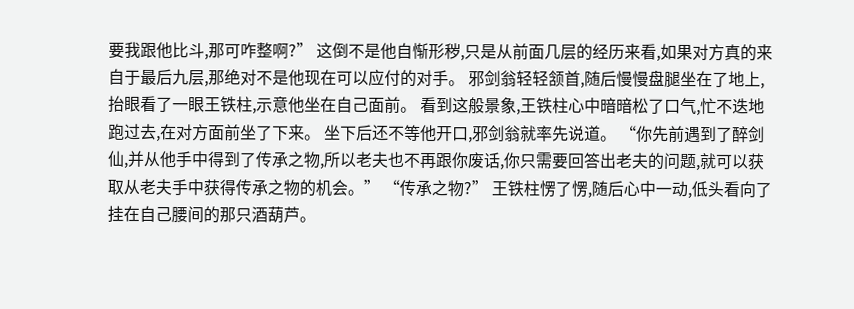要我跟他比斗,那可咋整啊?” 这倒不是他自惭形秽,只是从前面几层的经历来看,如果对方真的来自于最后九层,那绝对不是他现在可以应付的对手。 邪剑翁轻轻颔首,随后慢慢盘腿坐在了地上,抬眼看了一眼王铁柱,示意他坐在自己面前。 看到这般景象,王铁柱心中暗暗松了口气,忙不迭地跑过去,在对方面前坐了下来。 坐下后还不等他开口,邪剑翁就率先说道。 “你先前遇到了醉剑仙,并从他手中得到了传承之物,所以老夫也不再跟你废话,你只需要回答出老夫的问题,就可以获取从老夫手中获得传承之物的机会。” “传承之物?” 王铁柱愣了愣,随后心中一动,低头看向了挂在自己腰间的那只酒葫芦。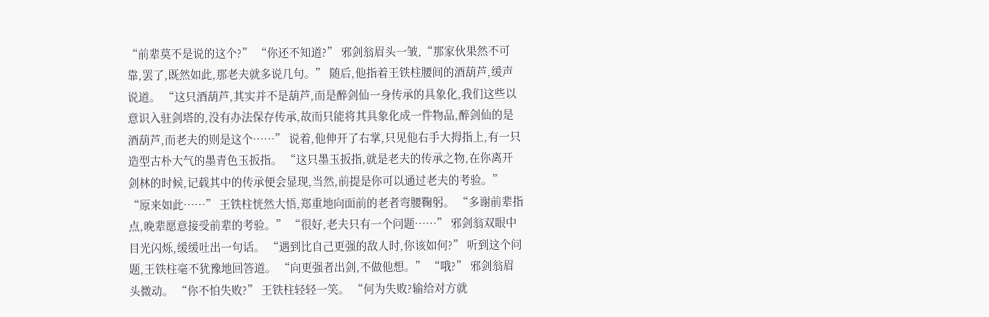“前辈莫不是说的这个?” “你还不知道?” 邪剑翁眉头一皱,“那家伙果然不可靠,罢了,既然如此,那老夫就多说几句。” 随后,他指着王铁柱腰间的酒葫芦,缓声说道。 “这只酒葫芦,其实并不是葫芦,而是醉剑仙一身传承的具象化,我们这些以意识入驻剑塔的,没有办法保存传承,故而只能将其具象化成一件物品,醉剑仙的是酒葫芦,而老夫的则是这个……” 说着,他伸开了右掌,只见他右手大拇指上,有一只造型古朴大气的墨青色玉扳指。 “这只墨玉扳指,就是老夫的传承之物,在你离开剑林的时候,记载其中的传承便会显现,当然,前提是你可以通过老夫的考验。” “原来如此……” 王铁柱恍然大悟,郑重地向面前的老者弯腰鞠躬。 “多谢前辈指点,晚辈愿意接受前辈的考验。” “很好,老夫只有一个问题……” 邪剑翁双眼中目光闪烁,缓缓吐出一句话。 “遇到比自己更强的敌人时,你该如何?” 听到这个问题,王铁柱毫不犹豫地回答道。 “向更强者出剑,不做他想。” “哦?” 邪剑翁眉头微动。 “你不怕失败?” 王铁柱轻轻一笑。 “何为失败?输给对方就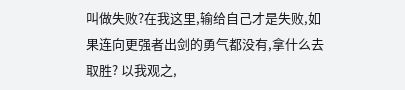叫做失败?在我这里,输给自己才是失败,如果连向更强者出剑的勇气都没有,拿什么去取胜? 以我观之,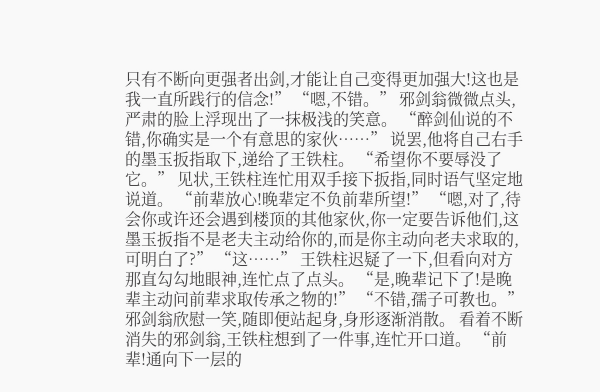只有不断向更强者出剑,才能让自己变得更加强大!这也是我一直所践行的信念!” “嗯,不错。” 邪剑翁微微点头,严肃的脸上浮现出了一抹极浅的笑意。 “醉剑仙说的不错,你确实是一个有意思的家伙……” 说罢,他将自己右手的墨玉扳指取下,递给了王铁柱。 “希望你不要辱没了它。” 见状,王铁柱连忙用双手接下扳指,同时语气坚定地说道。 “前辈放心!晚辈定不负前辈所望!” “嗯,对了,待会你或许还会遇到楼顶的其他家伙,你一定要告诉他们,这墨玉扳指不是老夫主动给你的,而是你主动向老夫求取的,可明白了?” “这……” 王铁柱迟疑了一下,但看向对方那直勾勾地眼神,连忙点了点头。 “是,晚辈记下了!是晚辈主动问前辈求取传承之物的!” “不错,孺子可教也。” 邪剑翁欣慰一笑,随即便站起身,身形逐渐消散。 看着不断消失的邪剑翁,王铁柱想到了一件事,连忙开口道。 “前辈!通向下一层的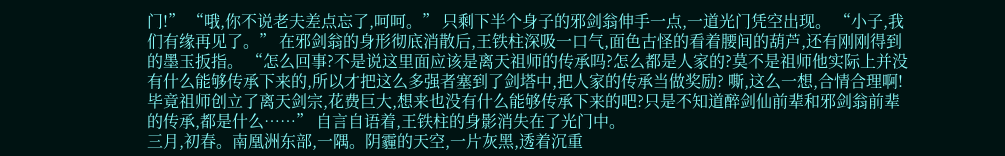门!” “哦,你不说老夫差点忘了,呵呵。” 只剩下半个身子的邪剑翁伸手一点,一道光门凭空出现。 “小子,我们有缘再见了。” 在邪剑翁的身形彻底消散后,王铁柱深吸一口气,面色古怪的看着腰间的葫芦,还有刚刚得到的墨玉扳指。 “怎么回事?不是说这里面应该是离天祖师的传承吗?怎么都是人家的?莫不是祖师他实际上并没有什么能够传承下来的,所以才把这么多强者塞到了剑塔中,把人家的传承当做奖励? 嘶,这么一想,合情合理啊!毕竟祖师创立了离天剑宗,花费巨大,想来也没有什么能够传承下来的吧?只是不知道醉剑仙前辈和邪剑翁前辈的传承,都是什么……” 自言自语着,王铁柱的身影消失在了光门中。
三月,初春。南凰洲东部,一隅。阴霾的天空,一片灰黑,透着沉重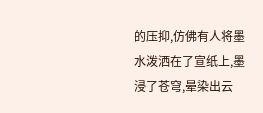的压抑,仿佛有人将墨水泼洒在了宣纸上,墨浸了苍穹,晕染出云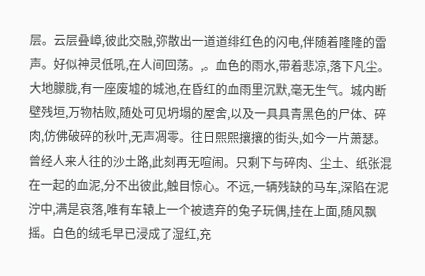层。云层叠嶂,彼此交融,弥散出一道道绯红色的闪电,伴随着隆隆的雷声。好似神灵低吼,在人间回荡。,。血色的雨水,带着悲凉,落下凡尘。大地朦胧,有一座废墟的城池,在昏红的血雨里沉默,毫无生气。城内断壁残垣,万物枯败,随处可见坍塌的屋舍,以及一具具青黑色的尸体、碎肉,仿佛破碎的秋叶,无声凋零。往日熙熙攘攘的街头,如今一片萧瑟。曾经人来人往的沙土路,此刻再无喧闹。只剩下与碎肉、尘土、纸张混在一起的血泥,分不出彼此,触目惊心。不远,一辆残缺的马车,深陷在泥泞中,满是哀落,唯有车辕上一个被遗弃的兔子玩偶,挂在上面,随风飘摇。白色的绒毛早已浸成了湿红,充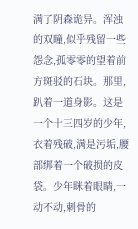满了阴森诡异。浑浊的双瞳,似乎残留一些怨念,孤零零的望着前方斑驳的石块。那里,趴着一道身影。这是一个十三四岁的少年,衣着残破,满是污垢,腰部绑着一个破损的皮袋。少年眯着眼睛,一动不动,刺骨的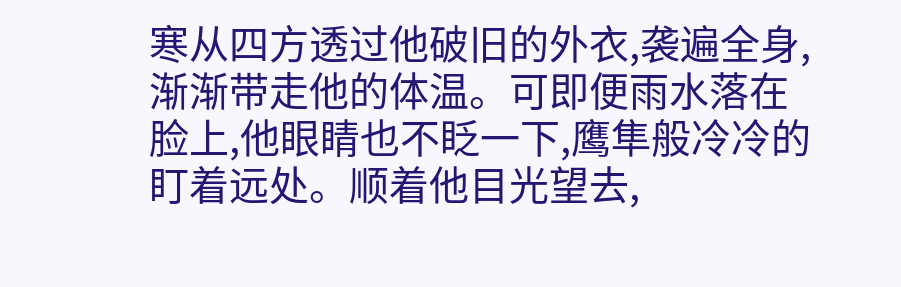寒从四方透过他破旧的外衣,袭遍全身,渐渐带走他的体温。可即便雨水落在脸上,他眼睛也不眨一下,鹰隼般冷冷的盯着远处。顺着他目光望去,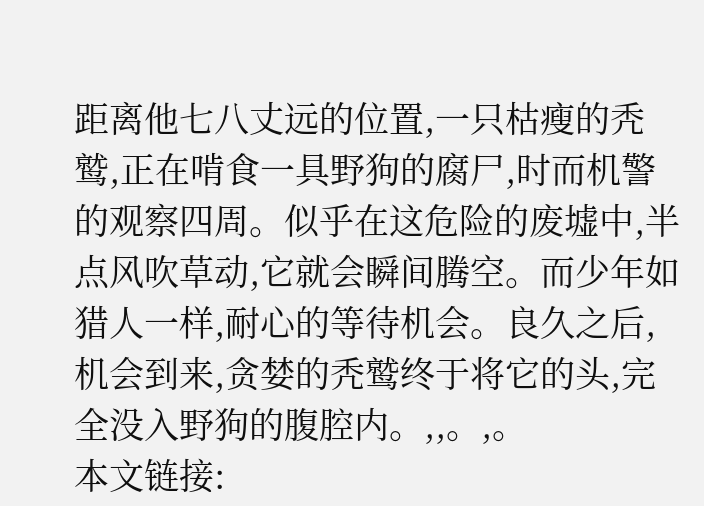距离他七八丈远的位置,一只枯瘦的秃鹫,正在啃食一具野狗的腐尸,时而机警的观察四周。似乎在这危险的废墟中,半点风吹草动,它就会瞬间腾空。而少年如猎人一样,耐心的等待机会。良久之后,机会到来,贪婪的秃鹫终于将它的头,完全没入野狗的腹腔内。,,。,。
本文链接: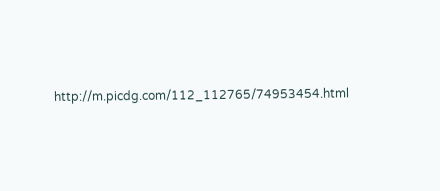http://m.picdg.com/112_112765/74953454.html